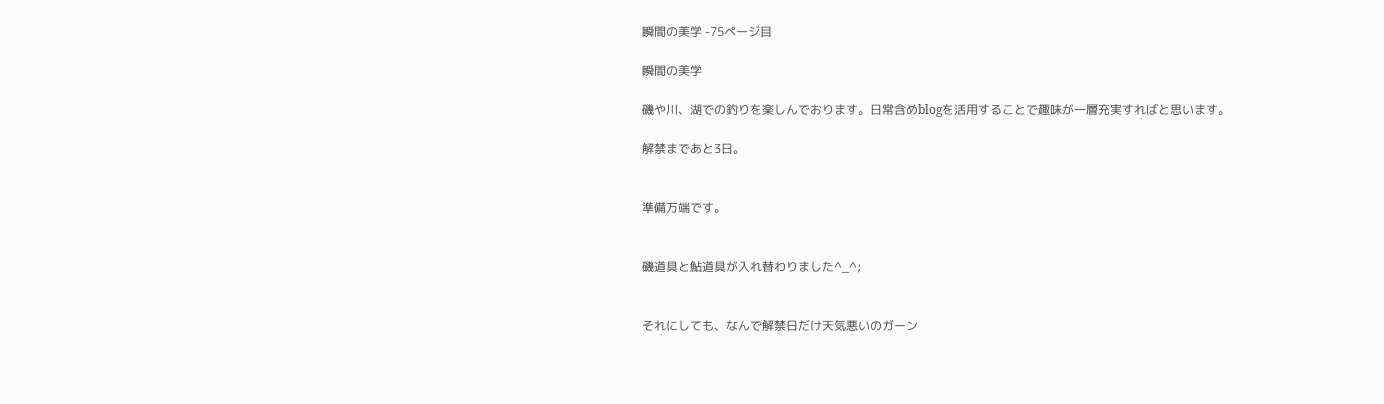瞬間の美学 -75ページ目

瞬間の美学

磯や川、湖での釣りを楽しんでおります。日常含めblogを活用することで趣味が一層充実すればと思います。

解禁まであと3日。


準備万端です。


磯道具と鮎道具が入れ替わりました^_^;


それにしても、なんで解禁日だけ天気悪いのガーン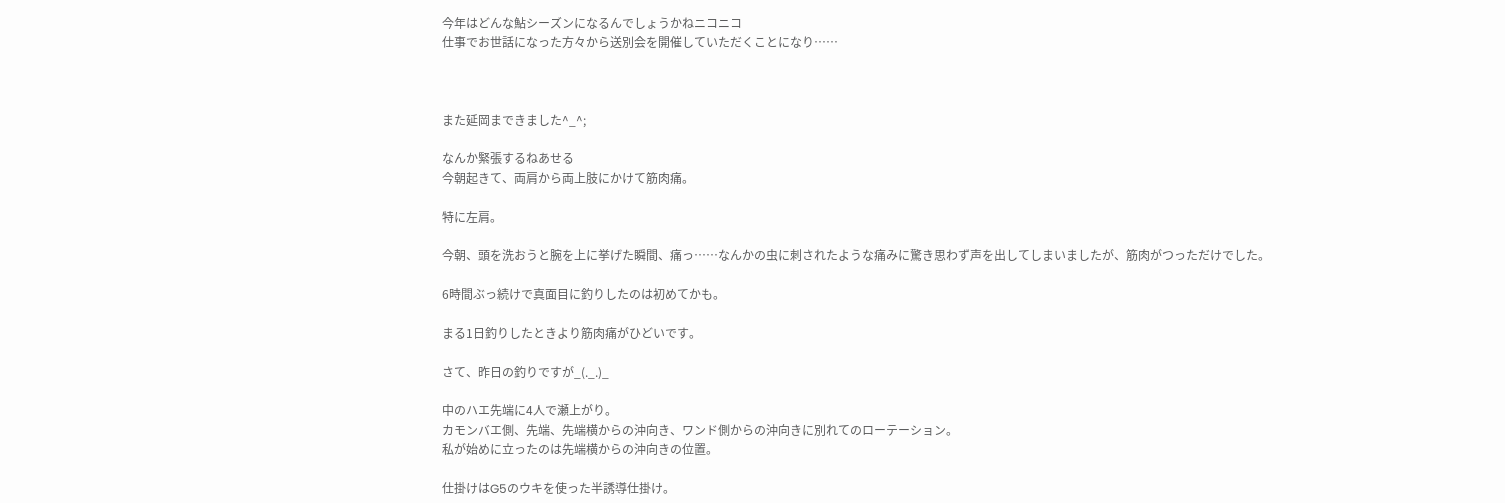今年はどんな鮎シーズンになるんでしょうかねニコニコ
仕事でお世話になった方々から送別会を開催していただくことになり……



また延岡まできました^_^;

なんか緊張するねあせる
今朝起きて、両肩から両上肢にかけて筋肉痛。

特に左肩。

今朝、頭を洗おうと腕を上に挙げた瞬間、痛っ……なんかの虫に刺されたような痛みに驚き思わず声を出してしまいましたが、筋肉がつっただけでした。

6時間ぶっ続けで真面目に釣りしたのは初めてかも。

まる1日釣りしたときより筋肉痛がひどいです。

さて、昨日の釣りですが_(._.)_

中のハエ先端に4人で瀬上がり。
カモンバエ側、先端、先端横からの沖向き、ワンド側からの沖向きに別れてのローテーション。
私が始めに立ったのは先端横からの沖向きの位置。

仕掛けはG5のウキを使った半誘導仕掛け。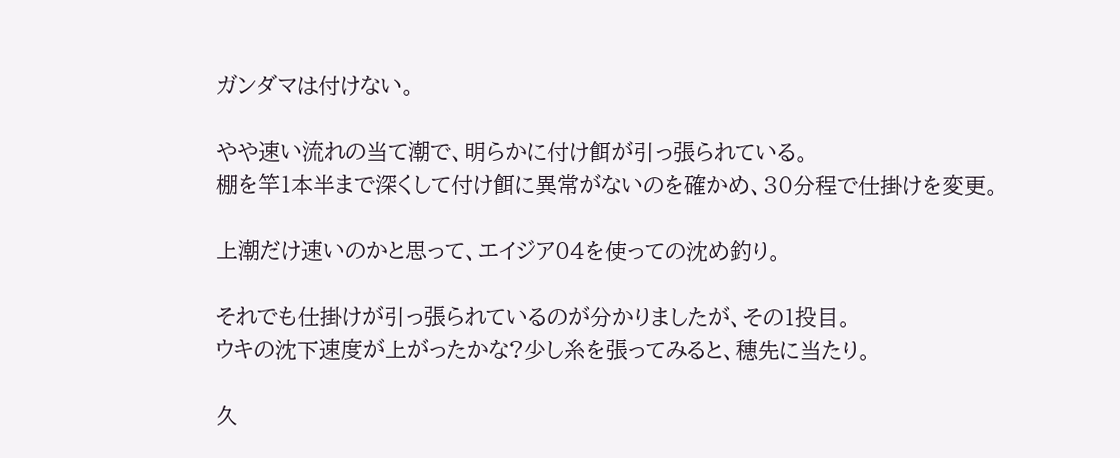ガンダマは付けない。

やや速い流れの当て潮で、明らかに付け餌が引っ張られている。
棚を竿1本半まで深くして付け餌に異常がないのを確かめ、30分程で仕掛けを変更。

上潮だけ速いのかと思って、エイジア04を使っての沈め釣り。

それでも仕掛けが引っ張られているのが分かりましたが、その1投目。
ウキの沈下速度が上がったかな?少し糸を張ってみると、穂先に当たり。

久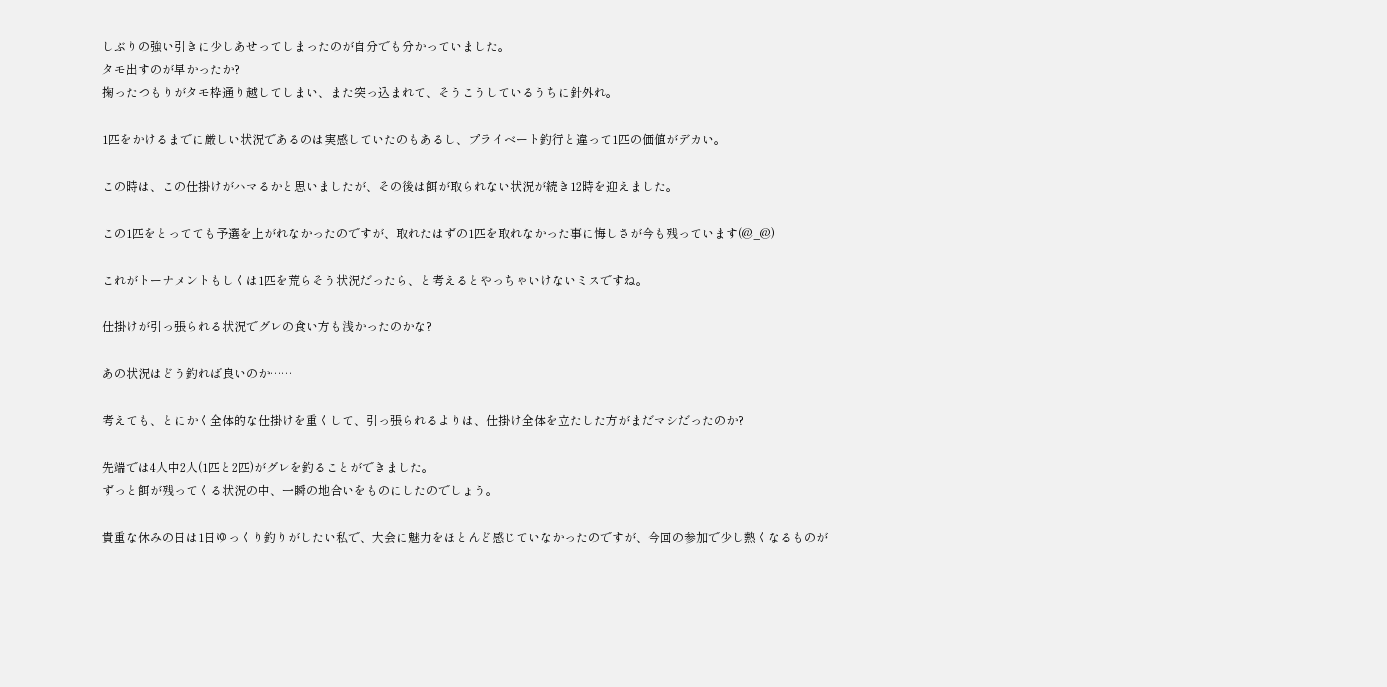しぶりの強い引きに少しあせってしまったのが自分でも分かっていました。
タモ出すのが早かったか?
掬ったつもりがタモ枠通り越してしまい、また突っ込まれて、そうこうしているうちに針外れ。

1匹をかけるまでに厳しい状況であるのは実感していたのもあるし、プライベート釣行と違って1匹の価値がデカい。

この時は、この仕掛けがハマるかと思いましたが、その後は餌が取られない状況が続き12時を迎えました。

この1匹をとってても予選を上がれなかったのですが、取れたはずの1匹を取れなかった事に悔しさが今も残っています(@_@)

これがトーナメントもしくは1匹を荒らそう状況だったら、と考えるとやっちゃいけないミスですね。

仕掛けが引っ張られる状況でグレの食い方も浅かったのかな?

あの状況はどう釣れば良いのか……

考えても、とにかく全体的な仕掛けを重くして、引っ張られるよりは、仕掛け全体を立たした方がまだマシだったのか?

先端では4人中2人(1匹と2匹)がグレを釣ることができました。
ずっと餌が残ってくる状況の中、一瞬の地合いをものにしたのでしょう。

貴重な休みの日は1日ゆっくり釣りがしたい私で、大会に魅力をほとんど感じていなかったのですが、今回の参加で少し熱くなるものが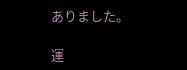ありました。

運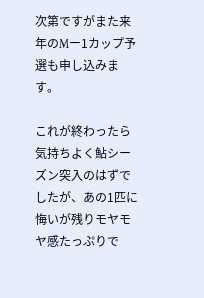次第ですがまた来年のMー1カップ予選も申し込みます。

これが終わったら気持ちよく鮎シーズン突入のはずでしたが、あの1匹に悔いが残りモヤモヤ感たっぷりで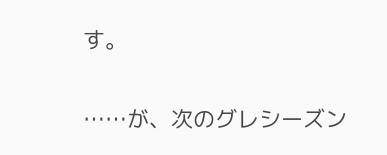す。

……が、次のグレシーズン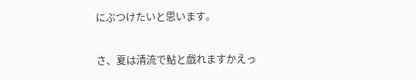にぶつけたいと思います。

さ、夏は清流で鮎と戯れますかえっ